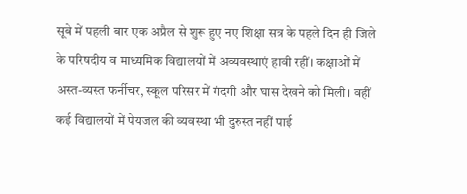सूबे में पहली बार एक अप्रैल से शुरू हुए नए शिक्षा सत्र के पहले दिन ही जिले के परिषदीय व माध्यमिक विद्यालयों में अव्यवस्थाएं हावी रहीं। कक्षाओं में अस्त-व्यस्त फर्नीचर, स्कूल परिसर में गंदगी और घास देखने को मिली। वहीं कई विद्यालयों में पेयजल की व्यवस्था भी दुरुस्त नहीं पाई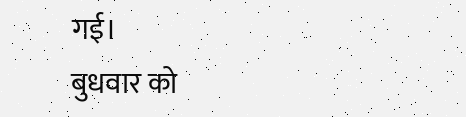गई।
बुधवार को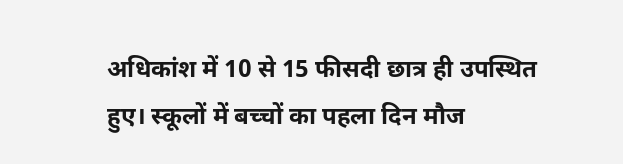अधिकांश में 10 से 15 फीसदी छात्र ही उपस्थित हुए। स्कूलों में बच्चों का पहला दिन मौज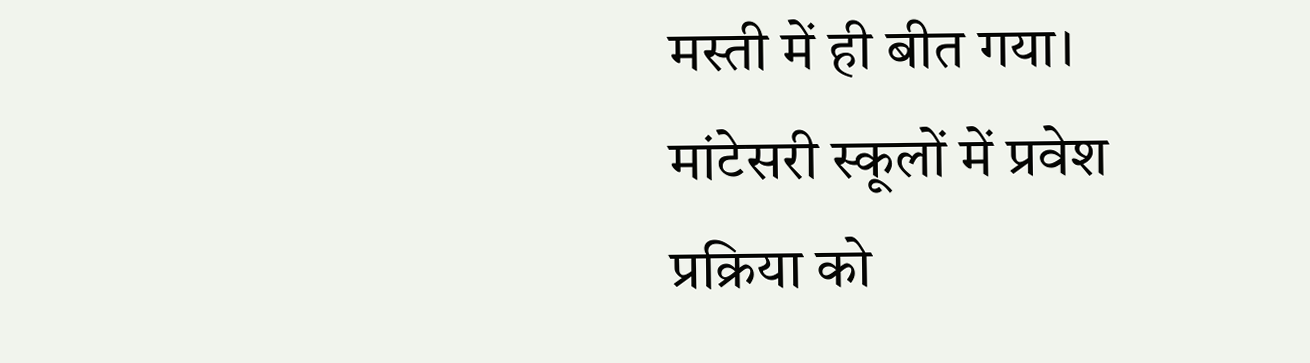मस्ती में ही बीत गया। मांटेसरी स्कूलों में प्रवेश प्रक्रिया को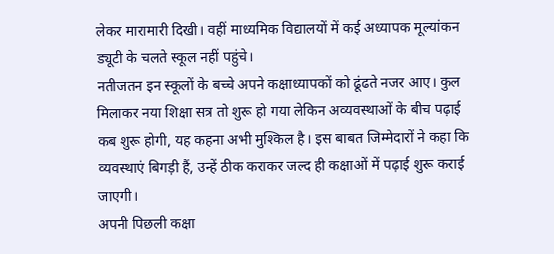लेकर मारामारी दिखी। वहीं माध्यमिक विद्यालयों में कई अध्यापक मूल्यांकन ड्यूटी के चलते स्कूल नहीं पहुंचे।
नतीजतन इन स्कूलों के बच्चे अपने कक्षाध्यापकों को ढूंढते नजर आए। कुल मिलाकर नया शिक्षा सत्र तो शुरू हो गया लेकिन अव्यवस्थाओं के बीच पढ़ाई कब शुरू होगी, यह कहना अभी मुश्किल है। इस बाबत जिम्मेदारों ने कहा कि व्यवस्थाएं बिगड़ी हैं, उन्हें ठीक कराकर जल्द ही कक्षाओं में पढ़ाई शुरू कराई जाएगी।
अपनी पिछली कक्षा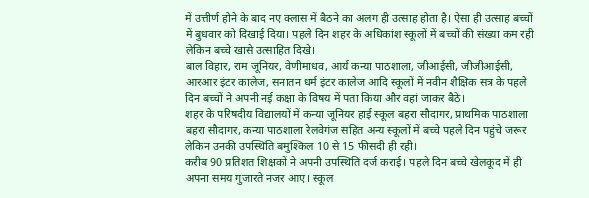में उत्तीर्ण होने के बाद नए क्लास में बैठने का अलग ही उत्साह होता है। ऐसा ही उत्साह बच्चों में बुधवार को दिखाई दिया। पहले दिन शहर के अधिकांश स्कूलों में बच्चों की संख्या कम रही लेकिन बच्चे खासे उत्साहित दिखे।
बाल विहार, राम जूनियर, वेणीमाधव, आर्य कन्या पाठशाला, जीआईसी, जीजीआईसी, आरआर इंटर कालेज, सनातन धर्म इंटर कालेज आदि स्कूलों में नवीन शैक्षिक सत्र के पहले दिन बच्चों ने अपनी नई कक्षा के विषय में पता किया और वहां जाकर बैठे।
शहर के परिषदीय विद्यालयों में कन्या जूनियर हाई स्कूल बहरा सौदागर, प्राथमिक पाठशाला बहरा सौदागर, कन्या पाठशाला रेलवेगंज सहित अन्य स्कूलों में बच्चे पहले दिन पहुंचे जरूर लेकिन उनकी उपस्थिति बमुश्किल 10 से 15 फीसदी ही रही।
करीब 90 प्रतिशत शिक्षकों ने अपनी उपस्थिति दर्ज कराई। पहले दिन बच्चे खेलकूद में ही अपना समय गुजारते नजर आए। स्कूल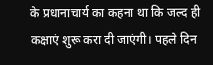के प्रधानाचार्य का कहना था कि जल्द ही कक्षाएं शुरू करा दी जाएंगी। पहले दिन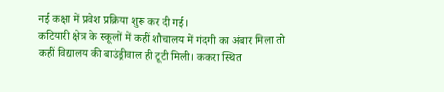नई कक्षा में प्रवेश प्रक्रिया शुरू कर दी गई।
कटियारी क्षेत्र के स्कूलों में कहीं शौचालय में गंदगी का अंबार मिला तो कहीं विद्यालय की बाउंड्रीवाल ही टूटी मिली। ककरा स्थित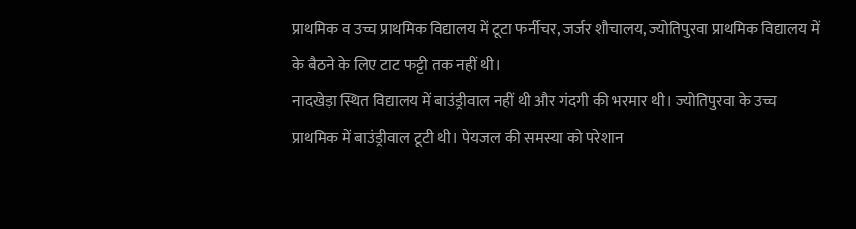प्राथमिक व उच्च प्राथमिक विद्यालय में टूटा फर्नीचर, जर्जर शौचालय, ज्योतिपुरवा प्राथमिक विद्यालय में के बैठने के लिए टाट फट्टी तक नहीं थी।
नादखेड़ा स्थित विद्यालय में बाउंड्रीवाल नहीं थी और गंदगी की भरमार थी। ज्योतिपुरवा के उच्च प्राथमिक में बाउंड्रीवाल टूटी थी। पेयजल की समस्या को परेशान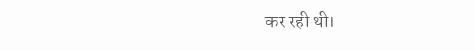कर रही थी।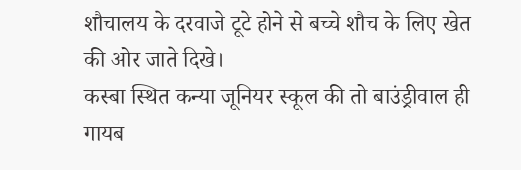शौचालय के दरवाजे टूटे होने से बच्चे शौच के लिए खेत की ओर जाते दिखे।
कस्बा स्थित कन्या जूनियर स्कूल की तो बाउंड्रीवाल ही गायब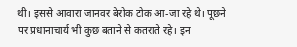थी। इससे आवारा जानवर बेरोक टोक आ-जा रहे थे। पूछने पर प्रधानाचार्य भी कुछ बताने से कतराते रहे। इन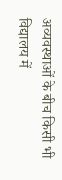अव्यवस्थाओं के बीच किसी भी विद्यालय में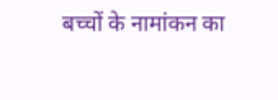बच्चों के नामांकन का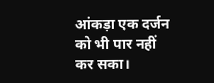आंकड़ा एक दर्जन को भी पार नहीं कर सका।